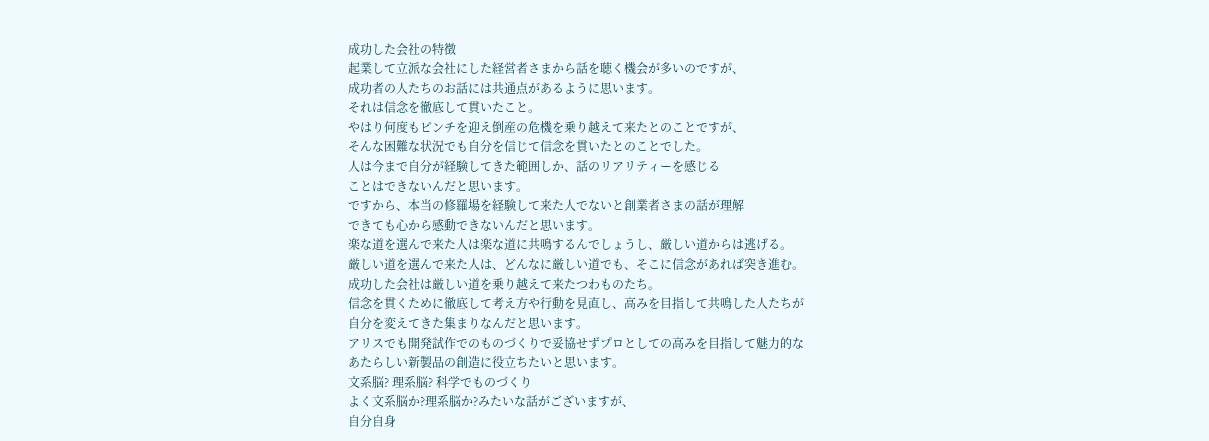成功した会社の特徴
起業して立派な会社にした経営者さまから話を聴く機会が多いのですが、
成功者の人たちのお話には共通点があるように思います。
それは信念を徹底して貫いたこと。
やはり何度もピンチを迎え倒産の危機を乗り越えて来たとのことですが、
そんな困難な状況でも自分を信じて信念を貫いたとのことでした。
人は今まで自分が経験してきた範囲しか、話のリアリティーを感じる
ことはできないんだと思います。
ですから、本当の修羅場を経験して来た人でないと創業者さまの話が理解
できても心から感動できないんだと思います。
楽な道を選んで来た人は楽な道に共鳴するんでしょうし、厳しい道からは逃げる。
厳しい道を選んで来た人は、どんなに厳しい道でも、そこに信念があれば突き進む。
成功した会社は厳しい道を乗り越えて来たつわものたち。
信念を貫くために徹底して考え方や行動を見直し、高みを目指して共鳴した人たちが
自分を変えてきた集まりなんだと思います。
アリスでも開発試作でのものづくりで妥協せずプロとしての高みを目指して魅力的な
あたらしい新製品の創造に役立ちたいと思います。
文系脳? 理系脳? 科学でものづくり
よく文系脳か?理系脳か?みたいな話がございますが、
自分自身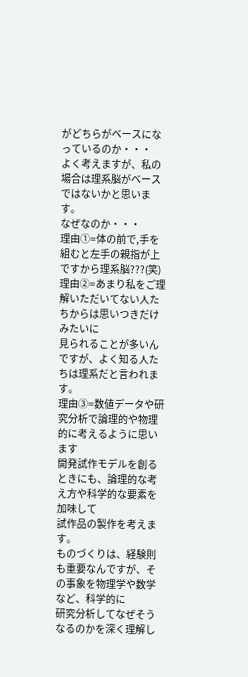がどちらがベースになっているのか・・・
よく考えますが、私の場合は理系脳がベースではないかと思います。
なぜなのか・・・
理由①=体の前で,手を組むと左手の親指が上ですから理系脳???(笑)
理由②=あまり私をご理解いただいてない人たちからは思いつきだけみたいに
見られることが多いんですが、よく知る人たちは理系だと言われます。
理由③=数値データや研究分析で論理的や物理的に考えるように思います
開発試作モデルを創るときにも、論理的な考え方や科学的な要素を加味して
試作品の製作を考えます。
ものづくりは、経験則も重要なんですが、その事象を物理学や数学など、科学的に
研究分析してなぜそうなるのかを深く理解し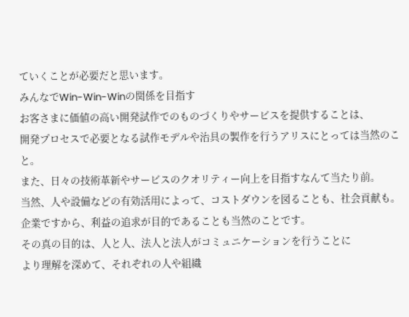ていくことが必要だと思います。
みんなでWin-Win-Winの関係を目指す
お客さまに価値の高い開発試作でのものづくりやサービスを提供することは、
開発プロセスで必要となる試作モデルや治具の製作を行うアリスにとっては当然のこと。
また、日々の技術革新やサービスのクオリティー向上を目指すなんて当たり前。
当然、人や設備などの有効活用によって、コストダウンを図ることも、社会貢献も。
企業ですから、利益の追求が目的であることも当然のことです。
その真の目的は、人と人、法人と法人がコミュニケーションを行うことに
より理解を深めて、それぞれの人や組織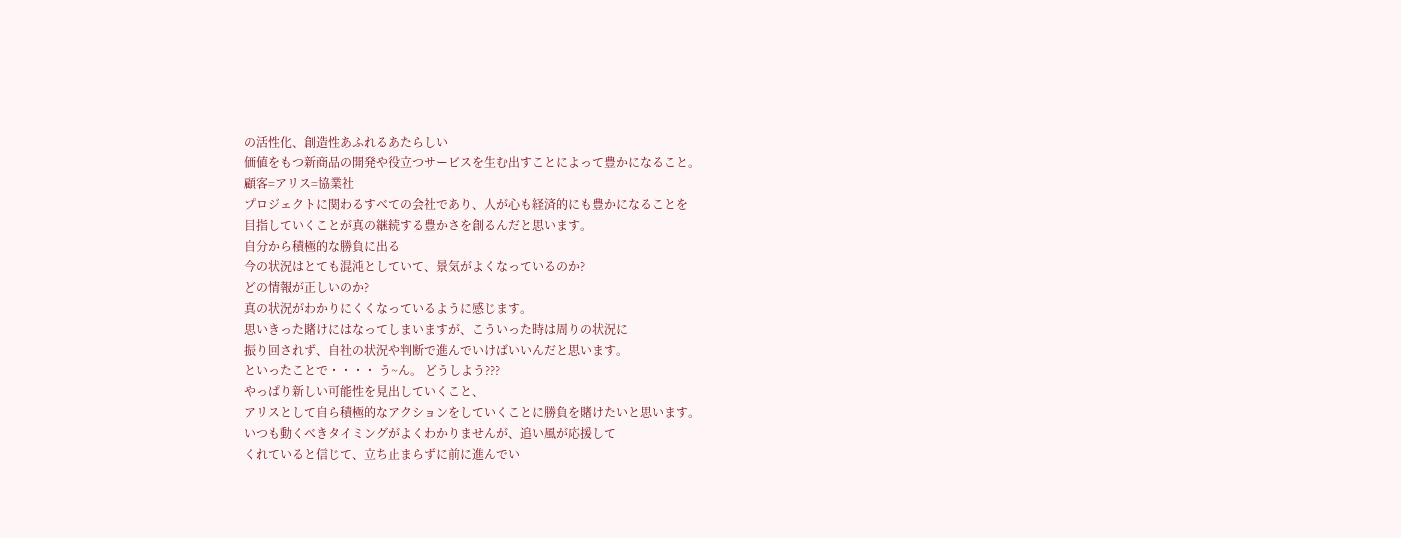の活性化、創造性あふれるあたらしい
価値をもつ新商品の開発や役立つサービスを生む出すことによって豊かになること。
顧客=アリス=協業社
プロジェクトに関わるすべての会社であり、人が心も経済的にも豊かになることを
目指していくことが真の継続する豊かさを創るんだと思います。
自分から積極的な勝負に出る
今の状況はとても混沌としていて、景気がよくなっているのか?
どの情報が正しいのか?
真の状況がわかりにくくなっているように感じます。
思いきった賭けにはなってしまいますが、こういった時は周りの状況に
振り回されず、自社の状況や判断で進んでいけばいいんだと思います。
といったことで・・・・ う~ん。 どうしよう???
やっぱり新しい可能性を見出していくこと、
アリスとして自ら積極的なアクションをしていくことに勝負を賭けたいと思います。
いつも動くべきタイミングがよくわかりませんが、追い風が応援して
くれていると信じて、立ち止まらずに前に進んでい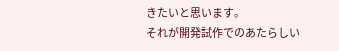きたいと思います。
それが開発試作でのあたらしい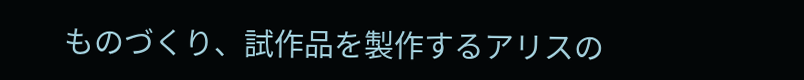ものづくり、試作品を製作するアリスの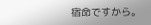宿命ですから。